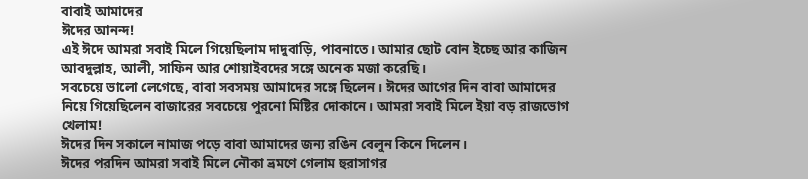বাবাই আমাদের
ঈদের আনন্দ!
এই ঈদে আমরা সবাই মিলে গিয়েছিলাম দাদুবাড়ি, পাবনাতে। আমার ছোট বোন ইচ্ছে আর কাজিন আবদুল্লাহ, আলী, সাফিন আর শোয়াইবদের সঙ্গে অনেক মজা করেছি।
সবচেয়ে ভালো লেগেছে, বাবা সবসময় আমাদের সঙ্গে ছিলেন। ঈদের আগের দিন বাবা আমাদের নিয়ে গিয়েছিলেন বাজারের সবচেয়ে পুরনো মিষ্টির দোকানে। আমরা সবাই মিলে ইয়া বড় রাজভোগ খেলাম!
ঈদের দিন সকালে নামাজ পড়ে বাবা আমাদের জন্য রঙিন বেলুন কিনে দিলেন।
ঈদের পরদিন আমরা সবাই মিলে নৌকা ভ্রমণে গেলাম হুরাসাগর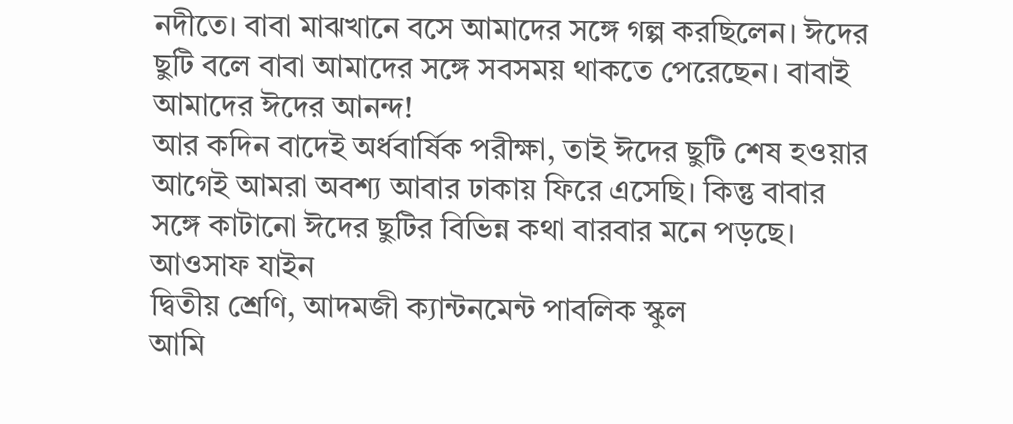নদীতে। বাবা মাঝখানে বসে আমাদের সঙ্গে গল্প করছিলেন। ঈদের ছুটি বলে বাবা আমাদের সঙ্গে সবসময় থাকতে পেরেছেন। বাবাই আমাদের ঈদের আনন্দ!
আর কদিন বাদেই অর্ধবার্ষিক পরীক্ষা, তাই ঈদের ছুটি শেষ হওয়ার আগেই আমরা অবশ্য আবার ঢাকায় ফিরে এসেছি। কিন্তু বাবার সঙ্গে কাটানো ঈদের ছুটির বিভিন্ন কথা বারবার মনে পড়ছে।
আওসাফ যাইন
দ্বিতীয় শ্রেণি, আদমজী ক্যান্টনমেন্ট পাবলিক স্কুল
আমি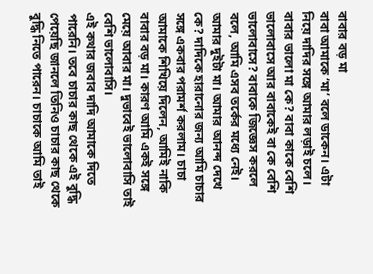বাবার বড় মা
বাবা আমাকে ‘মা’ বলে ডাকেন। এটা নিয়ে দাদির সঙ্গে আমার লড়াই চলে। বাবার ভালো মা কে? বাবা কাকে বেশি ভালোবাসে আর বাবাকেই বা কে বেশি ভালোবাসে? বাবাকে জিজ্ঞেস করলে বলে, আমি এসব তর্কের মধ্যে নেই। আমার দুইটা মা। আমার আনন্দ দেখে কে? দাদিকে হারানোর জন্য আমি চাচার সঙ্গে একবার পরামর্শ করলাম। চাচা আমাকে শিখিয়ে দিলেন, আমিই নাকি বাবার বড় মা। কারণ আমি একই সঙ্গে মেয়ে আবার মা। দুভাবেই ভালোবাসি তাই বেশি ভালোবাসি।
এই কথার জবাব দাদি আমাকে দিতে পারেনি। তবে চাচার কাছ থেকে এই বুদ্ধি পেয়েছি জানলে তিনিও চাচার কাছ থেকে বুদ্ধি নিতে পারেন। চাচাকে আমি তাই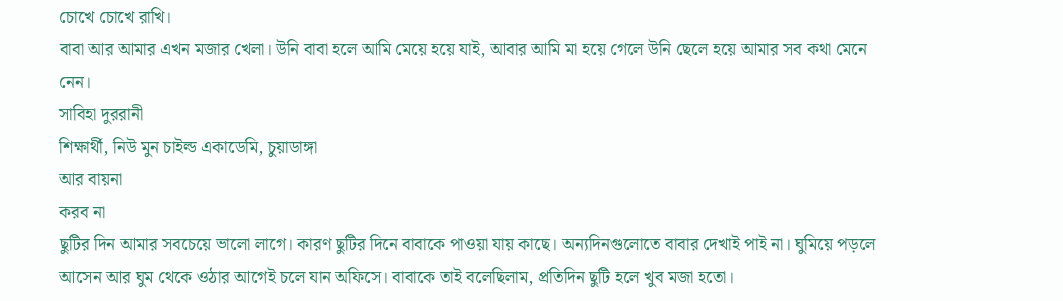চোখে চোখে রাখি।
বাবা আর আমার এখন মজার খেলা। উনি বাবা হলে আমি মেয়ে হয়ে যাই, আবার আমি মা হয়ে গেলে উনি ছেলে হয়ে আমার সব কথা মেনে নেন।
সাবিহা দুররানী
শিক্ষার্থী, নিউ মুন চাইল্ড একাডেমি, চুয়াডাঙ্গা
আর বায়না
করব না
ছুটির দিন আমার সবচেয়ে ভালো লাগে। কারণ ছুটির দিনে বাবাকে পাওয়া যায় কাছে। অন্যদিনগুলোতে বাবার দেখাই পাই না। ঘুমিয়ে পড়লে আসেন আর ঘুম থেকে ওঠার আগেই চলে যান অফিসে। বাবাকে তাই বলেছিলাম, প্রতিদিন ছুটি হলে খুব মজা হতো।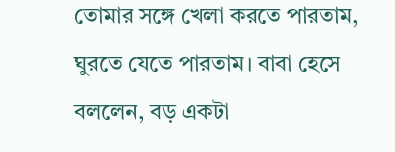তোমার সঙ্গে খেলা করতে পারতাম, ঘুরতে যেতে পারতাম। বাবা হেসে বললেন, বড় একটা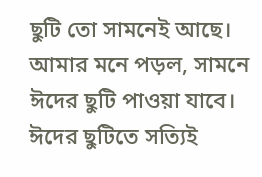ছুটি তো সামনেই আছে। আমার মনে পড়ল, সামনে ঈদের ছুটি পাওয়া যাবে।
ঈদের ছুটিতে সত্যিই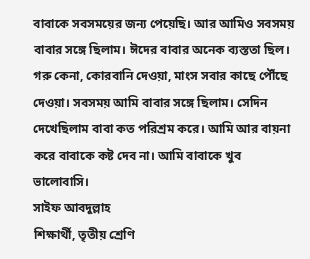বাবাকে সবসময়ের জন্য পেয়েছি। আর আমিও সবসময় বাবার সঙ্গে ছিলাম। ঈদের বাবার অনেক ব্যস্ততা ছিল। গরু কেনা, কোরবানি দেওয়া, মাংস সবার কাছে পৌঁছে দেওয়া। সবসময় আমি বাবার সঙ্গে ছিলাম। সেদিন দেখেছিলাম বাবা কত পরিশ্রম করে। আমি আর বায়না করে বাবাকে কষ্ট দেব না। আমি বাবাকে খুব ভালোবাসি।
সাইফ আবদুল্লাহ
শিক্ষার্থী, তৃতীয় শ্রেণি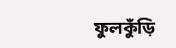ফুলকুঁড়ি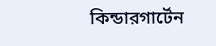কিন্ডারগার্টেন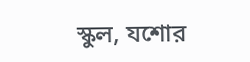স্কুল, যশোর